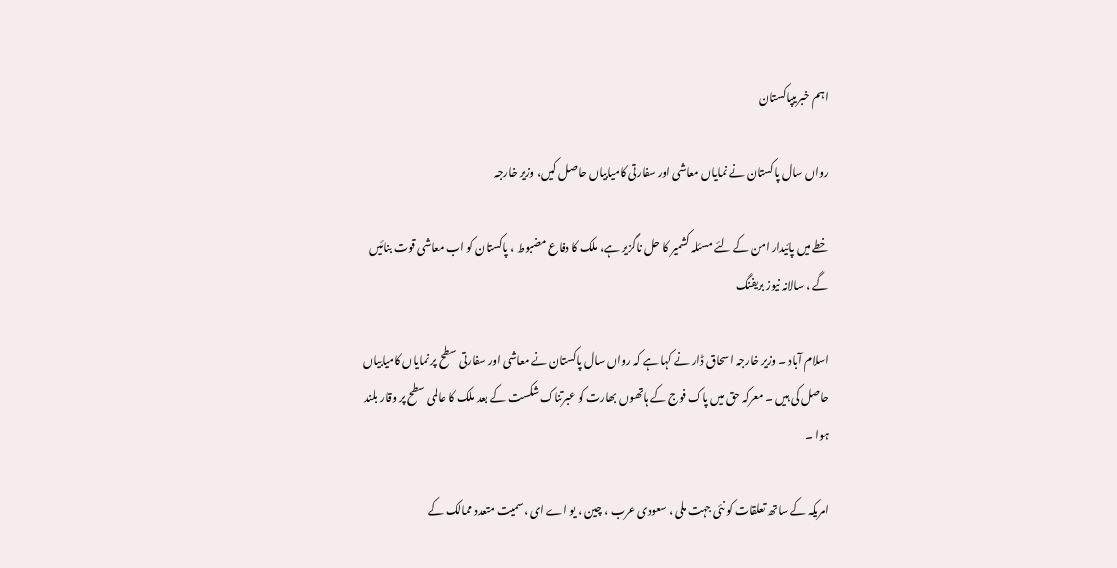اہم خبریںپاکستان

رواں سال پاکستان نے نمایاں معاشی اور سفارتی کامیابیاں حاصل کیں، وزیر خارجہ

خطے میں پائیدار امن کے لئے مسئلہ کشمیر کا حل ناگزیر ہے، ملک کا دفاع مضبوط ، پاکستان کو اب معاشی قوت بنائیں گے ، سالانہ نیوز بریفنگ

اسلام آباد ۔ وزیر خارجہ اسحاق ڈار نے کہا ہے کہ رواں سال پاکستان نے معاشی اور سفارتی سطح پر نمایاں کامیابیاں حاصل کی ہیں ۔ معرکہ حق میں پاک فوج کے ہاتھوں بھارت کو عبرتناک شکست کے بعد ملک کا عالمی سطح پر وقار بلند ہوا ۔

امریکہ کے ساتھ تعلقات کو نئی جہت ملی ، سعودی عرب ، چین ، یو اے ای ،سمیت متعدد ممالک کے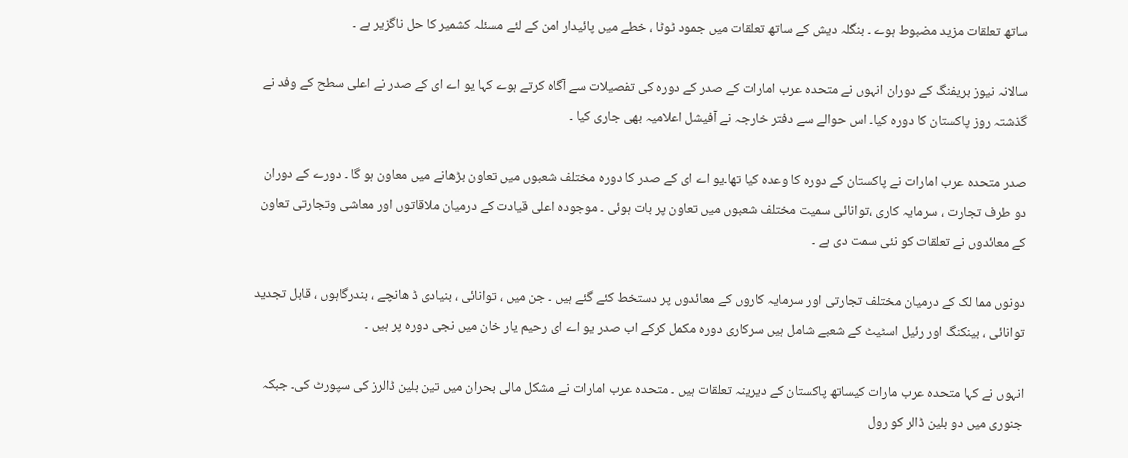ساتھ تعلقات مزید مضبوط ہوے ۔ بنگلہ دیش کے ساتھ تعلقات میں جمود ٹوٹا ، خطے میں پائیدار امن کے لئے مسئلہ کشمیر کا حل ناگزیر ہے ۔

سالانہ نیوز بریفنگ کے دوران انہوں نے متحدہ عرب امارات کے صدر کے دورہ کی تفصیلات سے آگاہ کرتے ہوے کہا یو اے ای کے صدر نے اعلی سطح کے وفد نے گذشتہ روز پاکستان کا دورہ کیا۔ اس حوالے سے دفتر خارجہ نے آفیشل اعلامیہ بھی جاری کیا ۔

صدر متحدہ عرب امارات نے پاکستان کے دورہ کا وعدہ کیا تھا۔یو اے ای کے صدر کا دورہ مختلف شعبوں میں تعاون بڑھانے میں معاون ہو گا ۔ دورے کے دوران دو طرف تجارت ، سرمایہ کاری ،توانائی سمیت مختلف شعبوں میں تعاون پر بات ہوئی ۔ موجودہ اعلی قیادت کے درمیان ملاقاتوں اور معاشی وتجارتی تعاون کے معائدوں نے تعلقات کو نئی سمت دی ہے ۔

دونوں مما لک کے درمیان مختلف تجارتی اور سرمایہ کاروں کے معائدوں پر دستخط کئے گئے ہیں ۔ جن میں ، توانائی ، بنیادی ڈ ھانچے ، بندرگاہوں ، قابل تجدید توانائی ، بینکنگ اور رئیل اسٹیٹ کے شعبے شامل ہیں سرکاری دورہ مکمل کرکے اب صدر یو اے ای رحیم یار خان میں نجی دورہ پر ہیں ۔

انہوں نے کہا متحدہ عرب مارات کیساتھ پاکستان کے دیرینہ تعلقات ہیں ۔ متحدہ عرب امارات نے مشکل مالی بحران میں تین بلین ڈالرز کی سپورٹ کی۔ جبکہ جنوری میں دو بلین ڈالر کو رول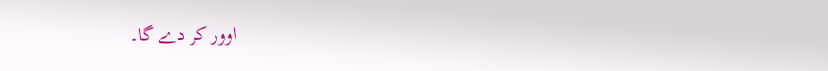اوور کر دے گا۔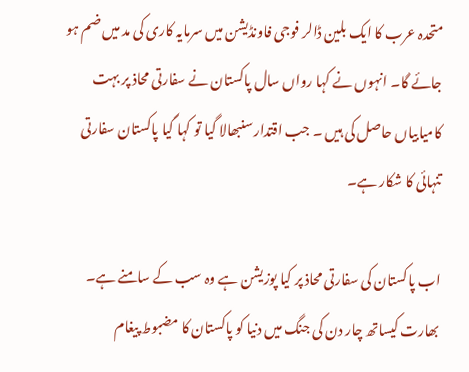متحدہ عرب کا ایک بلین ڈالر فوجی فاونڈیشن میں سرمایہ کاری کی مد میں ضم ہو جائے گا۔ انہوں نے کہا رواں سال پاکستان نے سفارتی محاذ پر بہت کامیابیاں حاصل کی ہیں ۔ جب اقتدار سنبھالا گیا تو کہا گیا پاکستان سفارتی تنہائی کا شکار ہے۔

اب پاکستان کی سفارتی محاذ پر کیا پوزیشن ہے وہ سب کے سامنے ہے۔ بھارت کیساتھ چار دن کی جنگ میں دنیا کو پاکستان کا مضبوط پیغام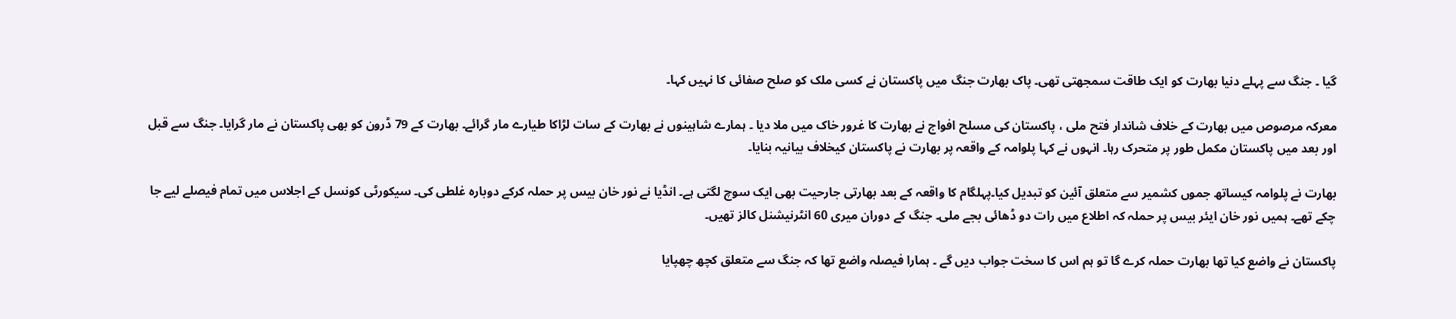گیا ۔ جنگ سے پہلے دنیا بھارت کو ایک طاقت سمجھتی تھی۔ پاک بھارت جنگ میں پاکستان نے کسی ملک کو صلح صفائی کا نہیں کہا۔

معرکہ مرصوص میں بھارت کے خلاف شاندار فتح ملی ، پاکستان کی مسلح افواج نے بھارت کا غرور خاک میں ملا دیا ۔ ہمارے شاہینوں نے بھارت کے سات لڑاکا طیارے مار گرائے۔ بھارت کے 79 ڈرون کو بھی پاکستان نے مار گرایا۔ جنگ سے قبل اور بعد میں پاکستان مکمل طور پر متحرک رہا۔ انہوں نے کہا پلوامہ کے واقعہ پر بھارت نے پاکستان کیخلاف بیانیہ بنایا۔

بھارت نے پلوامہ کیساتھ جموں کشمیر سے متعلق آئین کو تبدیل کیا۔پہلگام کا واقعہ کے بعد بھارتی جارحیت بھی ایک سوچ لگتی ہے۔ انڈیا نے نور خان بیس پر حملہ کرکے دوبارہ غلطی کی۔ سیکورٹی کونسل کے اجلاس میں تمام فیصلے لیے جا چکے تھے۔ ہمیں نور خان ایئر بیس پر حملہ کہ اطلاع میں رات دو ڈھائی بجے ملی۔ جنگ کے دوران میری 60 انٹرنیشنل کالز تھیں۔

پاکستان نے واضع کیا تھا بھارت حملہ کرے گا تو ہم اس کا سخت جواب دیں گے ۔ ہمارا فیصلہ واضع تھا کہ جنگ سے متعلق کچھ چھپایا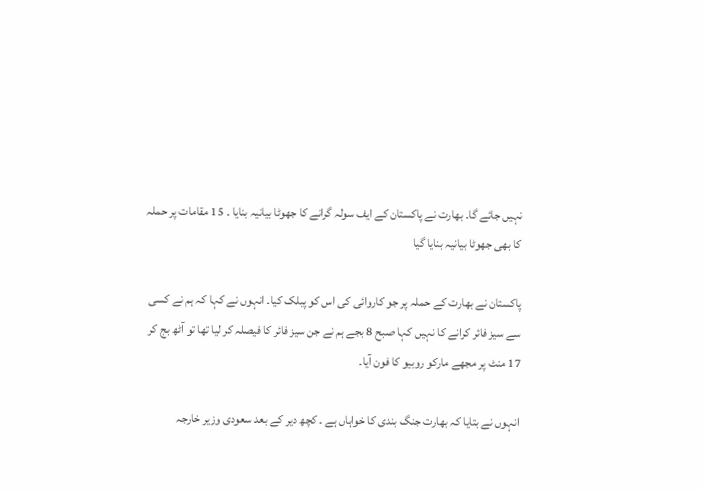نہیں جائے گا۔ بھارت نے پاکستان کے ایف سولہ گرانے کا جھوٹا بیانیہ بنایا ۔ 15 مقامات پر حملہ کا بھی جھوٹا بیانیہ بنایا گیا

پاکستان نے بھارت کے حملہ پر جو کاروائی کی اس کو پبلک کیا۔ انہوں نے کہا کہ ہم نے کسی سے سیز فائر کرانے کا نہیں کہا صبح 8 بجے ہم نے جن سیز فائر کا فیصلہ کر لیا تھا تو آٹھ بج کر 17 منٹ پر مجھے مارکو روبیو کا فون آیا۔

انہوں نے بتایا کہ بھارت جنگ بندی کا خواہاں ہے ۔ کچھ دیر کے بعد سعودی وزیر خارجہ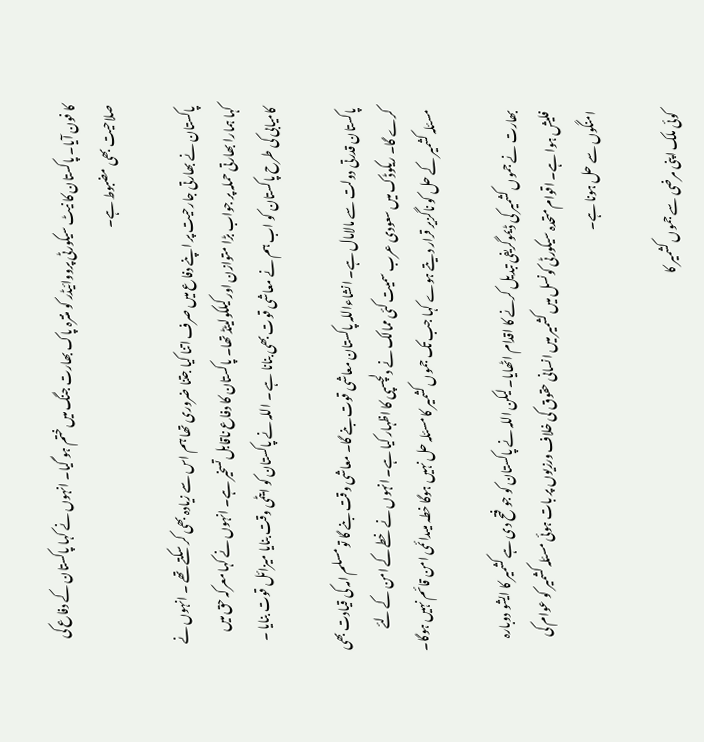کا فون آیا۔ پاکستان کا نیٹ سیکورٹی پرووائیڈر کو منترہ پاک بھارت جنگ میں ختم ہو گیا۔ انہوں نے کہا پاکستان کے دفاع کی صلاحیت بھی مضبوط ہے۔

پاکستان نے بھارتی جارحیت پر اپنے دفاع میں صرف اتنا کیا جتنا ضروری تھا ہم اس سے زیادہ بھی کر سکتے تھے ۔ انہوں نے کہا ہمارا بھارتی حملہ پر جواب بڑا متوازن اور کیلکولیٹڈ تھا۔ پاکستان کا دفاع ناقابل تسخیر ہے۔ انہوں نے کہا معرکہ حق میں کامیابی کی طرح پاکستان کو اب ہم نے معاشی قوت بھی بنانا ہے ۔ اللہ نے پاکستان کو ایٹمی وقت بنایا میزائل قوت بنایا ۔

پاکستان قدرتی دولت سے مالامال ہے۔ انشاءاللہ پاکستان معاشی قوت بنے گا۔ معاشی وقت بنے گا تو مسلم امہ کی قیادت بھی کرے گا۔ ریکوڈک میں سعودی عرب سمیت کئی ممالک نے دلچسپی کا اظہار کیا ہے۔ انہوں نے خطے کے امن کے لئے مسئلہ کشمیر کے حل کو ناگزیر قرار دیتے ہوے کہا جب تک جموں کشمیر کا مسئلہ حل نہیں ہوگا خطہ میںدائمی امن قائم نہیں ہوگا۔

بھارت نے جموں کشمیر کی ڈیموگریفی تبدیل کرنے کا اقدام اٹھایا۔ لیکن اللہ نے پاکستان کو جو فتح دی ہے کشمیر کا ایشو دوبارہ فلیش ہوا ہے۔ اقوام متحدہ سیکورٹی کونسل میں کشمیر میں انسانی حقوق کی خلاف ورزیوں پر بات ہوئی مسئلہ کشمیر کو عوام کی امنگوں سے حل ہونا ہے۔

کوئی ملک اپنی مرضی سے جموں کشمیر کا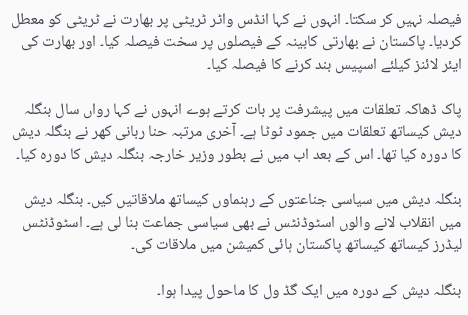فیصلہ نہیں کر سکتا۔ انہوں نے کہا انڈس واٹر ٹریٹی پر بھارت نے ٹریٹی کو معطل کردیا۔ پاکستان نے بھارتی کابینہ کے فیصلوں پر سخت فیصلہ کیا۔ اور بھارت کی ایئر لائنز کیلئے اسپیس بند کرنے کا فیصلہ کیا۔

پاک ڈھاکہ تعلقات میں پیشرفت پر بات کرتے ہوے انہوں نے کہا رواں سال بنگلہ دیش کیساتھ تعلقات میں جمود ٹوٹا ہے۔ آخری مرتبہ حنا ربانی کھر نے بنگلہ دیش کا دورہ کیا تھا۔ اس کے بعد اب میں نے بطور وزیر خارجہ بنگلہ دیش کا دورہ کیا۔

بنگلہ دیش میں سیاسی جناعتوں کے رہنماوں کیساتھ ملاقاتیں کیں۔ بنگلہ دیش میں انقلاب لانے والوں اسٹوڈنٹس نے بھی سیاسی جماعت بنا لی ہے۔ اسٹوڈنٹس لیڈرز کیساتھ کیساتھ پاکستان ہائی کمیشن میں ملاقات کی۔

بنگلہ دیش کے دورہ میں ایک گڈ ول کا ماحول پیدا ہوا۔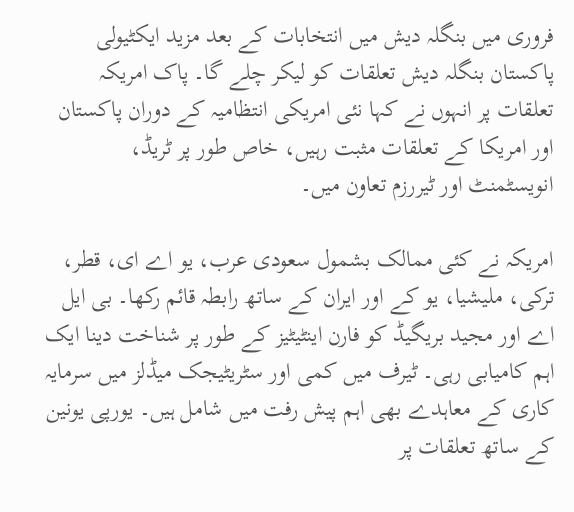فروری میں بنگلہ دیش میں انتخابات کے بعد مزید ایکٹیولی پاکستان بنگلہ دیش تعلقات کو لیکر چلے گا۔ پاک امریکہ تعلقات پر انہوں نے کہا نئی امریکی انتظامیہ کے دوران پاکستان اور امریکا کے تعلقات مثبت رہیں، خاص طور پر ٹریڈ، انویسٹمنٹ اور ٹیررزم تعاون میں۔

امریکہ نے کئی ممالک بشمول سعودی عرب، یو اے ای، قطر، ترکی، ملیشیا، یو کے اور ایران کے ساتھ رابطہ قائم رکھا۔ بی ایل اے اور مجید بریگیڈ کو فارن اینٹیٹیز کے طور پر شناخت دینا ایک اہم کامیابی رہی۔ ٹیرف میں کمی اور سٹریٹیجک میڈلز میں سرمایہ کاری کے معاہدے بھی اہم پیش رفت میں شامل ہیں۔ یورپی یونین کے ساتھ تعلقات پر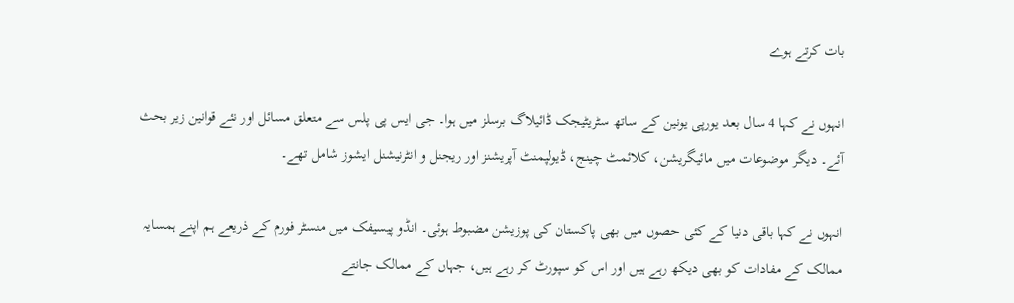بات کرتے ہوے

انہوں نے کہا 4 سال بعد یورپی یونین کے ساتھ سٹریٹیجک ڈائیلاگ برسلز میں ہوا۔ جی ایس پی پلس سے متعلق مسائل اور نئے قوانین زیر بحث آئے۔ دیگر موضوعات میں مائیگریشن، کلائمٹ چینج، ڈیولپمنٹ آپریشنز اور ریجنل و انٹرنیشنل ایشوز شامل تھے۔

انہوں نے کہا باقی دنیا کے کئی حصوں میں بھی پاکستان کی پوزیشن مضبوط ہوئی۔ انڈو پیسیفک میں منسٹر فورم کے ذریعے ہم اپنے ہمسایہ ممالک کے مفادات کو بھی دیکھ رہے ہیں اور اس کو سپورٹ کر رہے ہیں، جہاں کے ممالک جانتے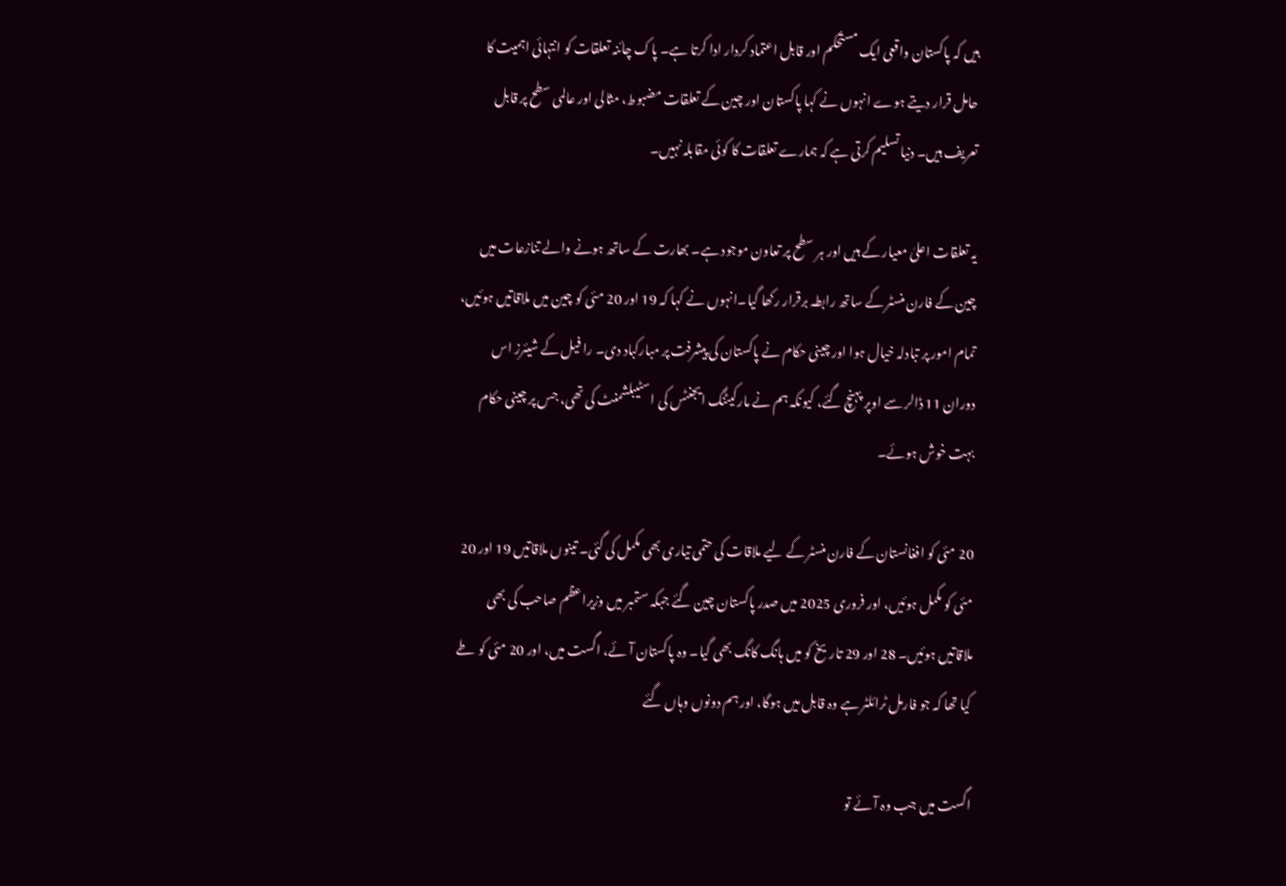ہیں کہ پاکستان واقعی ایک مستحکم اور قابل اعتماد کردار ادا کرتا ہے۔ پاک چائنہ تعلقات کو انتہائی اہمیت کا حامل قرار دیتے ہوے انہوں نے کہا پاکستان اور چین کے تعلقات مضبوط، مثالی اور عالمی سطح پر قابل تعریف ہیں۔ دنیا تسلیم کرتی ہے کہ ہمارے تعلقات کا کوئی مقابلہ نہیں۔

یہ تعلقات اعلیٰ معیار کے ہیں اور ہر سطح پر تعاون موجود ہے۔ بھارت کے ساتھ ہونے والے تنازعات میں چین کے فارن منسٹر کے ساتھ رابطہ برقرار رکھا گیا۔انہوں نے کہا کہ 19 اور 20 مئی کو چین میں ملاقاتیں ہوئیں، تمام امور پر تبادلہ خیال ہوا اور چینی حکام نے پاکستان کی پیشرفت پر مبارکباد دی۔ را فیل کے شیئرز اس دوران 11 ڈالر سے اوپر پہنچ گئے، کیونکہ ہم نے مارکیٹنگ ایجنٹس کی اسٹیبلشمنٹ کی تھی، جس پر چینی حکام بہت خوش ہوئے۔

20 مئی کو افغانستان کے فارن منسٹر کے لیے ملاقات کی حتمی تیاری بھی مکمل کی گئی۔ تینوں ملاقاتیں 19 اور 20 مئی کو مکمل ہوئیں، اور فروری 2025 میں صدر پاکستان چین گئے جبکہ ستمبر میں وزیراعظم صاحب کی بھی ملاقاتیں ہوئیں۔ 28 اور 29 تاریخ کو میں ہانگ کانگ بھی گیا۔ وہ پاکستان آئے، اگست میں، اور 20 مئی کو طے کیا تھا کہ جو فارمل ٹرائلٹر ہے وہ قابل میں ہوگا، اور ہم دونوں وہاں گئے

اگست میں جب وہ آئے تو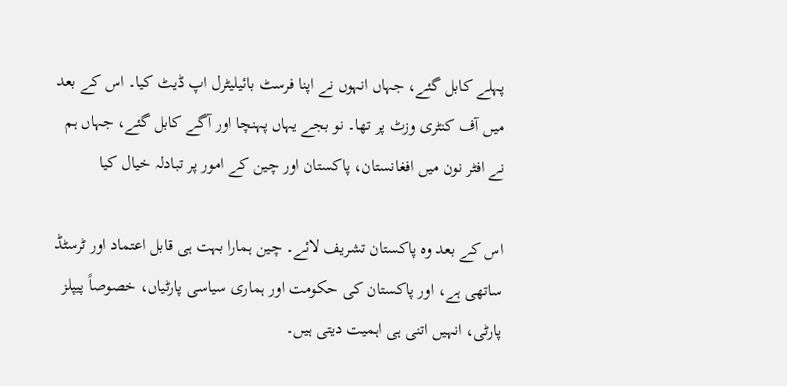پہلے کابل گئے، جہاں انہوں نے اپنا فرسٹ بائیلیٹرل اپ ڈیٹ کیا۔ اس کے بعد میں آف کنٹری وزٹ پر تھا۔ نو بجے یہاں پہنچا اور آگے کابل گئے، جہاں ہم نے افٹر نون میں افغانستان، پاکستان اور چین کے امور پر تبادلہ خیال کیا

اس کے بعد وہ پاکستان تشریف لائے۔ چین ہمارا بہت ہی قابل اعتماد اور ٹرسٹڈ ساتھی ہے، اور پاکستان کی حکومت اور ہماری سیاسی پارٹیاں، خصوصاً پیپلز پارٹی، انہیں اتنی ہی اہمیت دیتی ہیں۔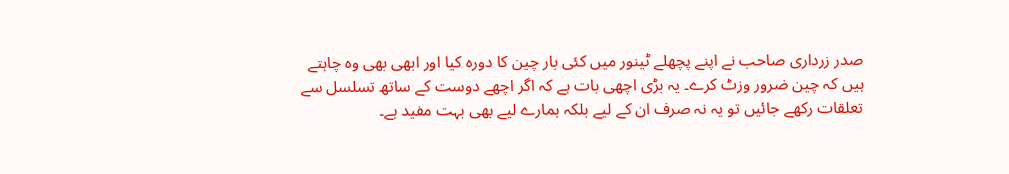صدر زرداری صاحب نے اپنے پچھلے ٹینور میں کئی بار چین کا دورہ کیا اور ابھی بھی وہ چاہتے ہیں کہ چین ضرور وزٹ کرے۔ یہ بڑی اچھی بات ہے کہ اگر اچھے دوست کے ساتھ تسلسل سے تعلقات رکھے جائیں تو یہ نہ صرف ان کے لیے بلکہ ہمارے لیے بھی بہت مفید ہے۔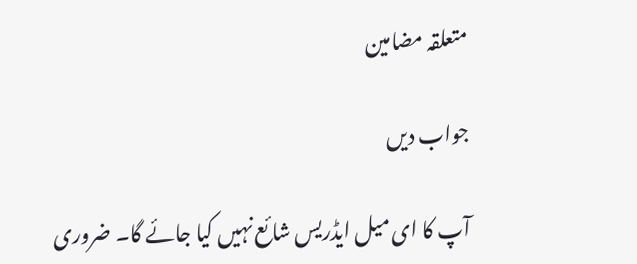متعلقہ مضامین

جواب دیں

آپ کا ای میل ایڈریس شائع نہیں کیا جائے گا۔ ضروری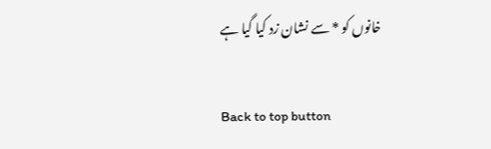خانوں کو * سے نشان زد کیا گیا ہے

Back to top button